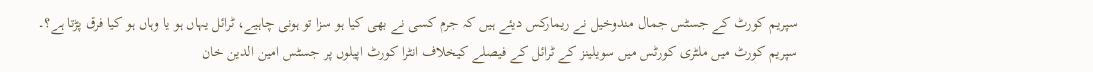سپریم کورٹ کے جسٹس جمال مندوخیل نے ریمارکس دیئے ہیں کہ جرم کسی نے بھی کیا ہو سزا تو ہونی چاہیے، ٹرائل یہاں ہو یا وہاں ہو کیا فرق پڑتا ہے؟۔
سپریم کورٹ میں ملٹری کورٹس میں سویلینز کے ٹرائل کے فیصلے کیخلاف انٹرا کورٹ اپیلوں پر جسٹس امین الدین خان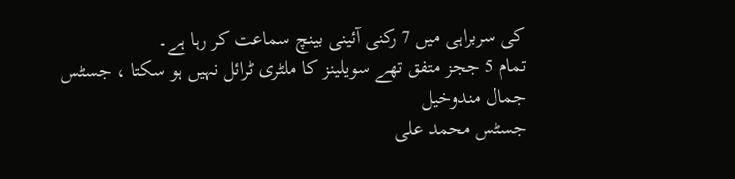کی سربراہی میں 7 رکنی آئینی بینچ سماعت کر رہا ہے۔
تمام 5 ججز متفق تھے سویلینز کا ملٹری ٹرائل نہیں ہو سکتا ، جسٹس جمال مندوخیل
جسٹس محمد علی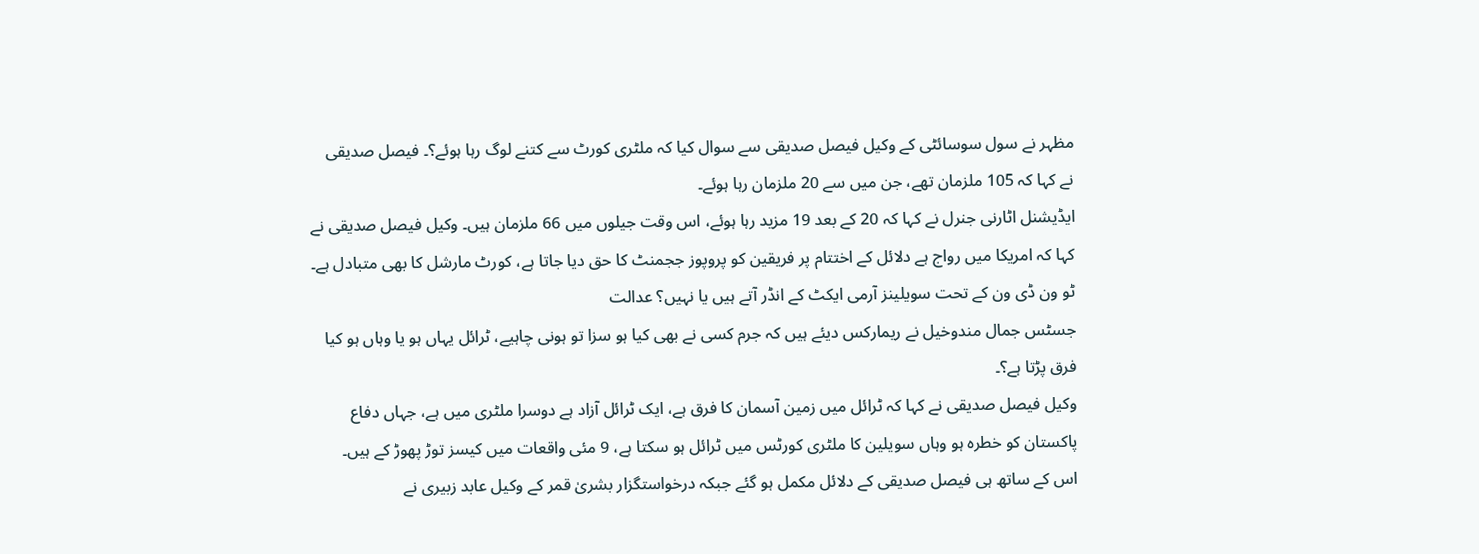مظہر نے سول سوسائٹی کے وکیل فیصل صدیقی سے سوال کیا کہ ملٹری کورٹ سے کتنے لوگ رہا ہوئے؟۔ فیصل صدیقی نے کہا کہ 105 ملزمان تھے، جن میں سے 20 ملزمان رہا ہوئے۔
ایڈیشنل اٹارنی جنرل نے کہا کہ 20 کے بعد 19 مزید رہا ہوئے، اس وقت جیلوں میں 66 ملزمان ہیں۔ وکیل فیصل صدیقی نے کہا کہ امریکا میں رواج ہے دلائل کے اختتام پر فریقین کو پروپوز ججمنٹ کا حق دیا جاتا ہے، کورٹ مارشل کا بھی متبادل ہے۔
ٹو ون ڈی ون کے تحت سویلینز آرمی ایکٹ کے انڈر آتے ہیں یا نہیں؟ عدالت
جسٹس جمال مندوخیل نے ریمارکس دیئے ہیں کہ جرم کسی نے بھی کیا ہو سزا تو ہونی چاہیے، ٹرائل یہاں ہو یا وہاں ہو کیا فرق پڑتا ہے؟۔
وکیل فیصل صدیقی نے کہا کہ ٹرائل میں زمین آسمان کا فرق ہے، ایک ٹرائل آزاد ہے دوسرا ملٹری میں ہے، جہاں دفاع پاکستان کو خطرہ ہو وہاں سویلین کا ملٹری کورٹس میں ٹرائل ہو سکتا ہے، 9 مئی واقعات میں کیسز توڑ پھوڑ کے ہیں۔
اس کے ساتھ ہی فیصل صدیقی کے دلائل مکمل ہو گئے جبکہ درخواستگزار بشریٰ قمر کے وکیل عابد زبیری نے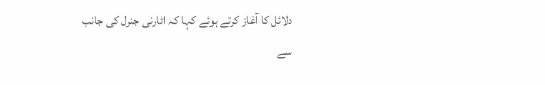دلائل کا آغاز کرتے ہوئے کہا کہ اٹارنی جنرل کی جانب سے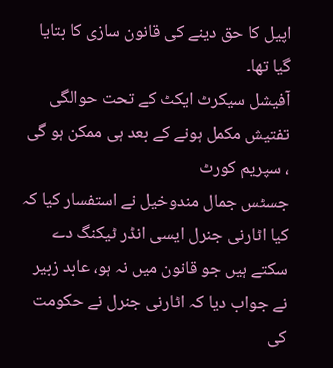اپیل کا حق دینے کی قانون سازی کا بتایا گیا تھا۔
آفیشل سیکرٹ ایکٹ کے تحت حوالگی تفتیش مکمل ہونے کے بعد ہی ممکن ہو گی ، سپریم کورٹ
جسٹس جمال مندوخیل نے استفسار کیا کہ کیا اٹارنی جنرل ایسی انڈر ٹیکنگ دے سکتے ہیں جو قانون میں نہ ہو، عابد زبیر نے جواب دیا کہ اٹارنی جنرل نے حکومت کی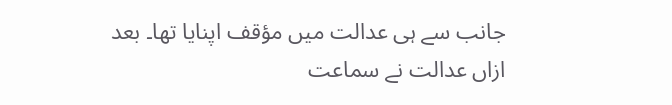جانب سے ہی عدالت میں مؤقف اپنایا تھا۔ بعد ازاں عدالت نے سماعت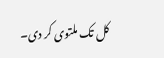کل تک ملتوی کر دی۔